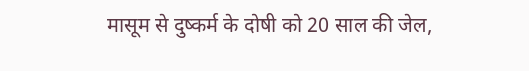मासूम से दुष्कर्म के दोषी को 20 साल की जेल,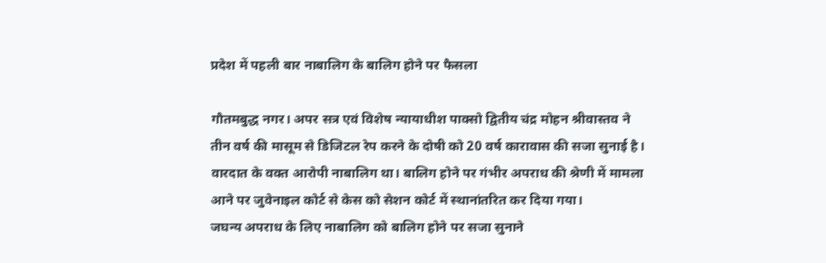प्रदेश में पहली बार नाबालिग के बालिग होने पर फैसला

गौतमबुद्ध नगर। अपर सत्र एवं विशेष न्यायाधीश पाक्सो द्वितीय चंद्र मोहन श्रीवास्तव ने तीन वर्ष की मासूम से डिजिटल रेप करने के दोषी को 20 वर्ष कारावास की सजा सुनाई है। वारदात के वक्त आरोपी नाबालिग था। बालिग होने पर गंभीर अपराध की श्रेणी में मामला आने पर जुवेनाइल कोर्ट से केस को सेशन कोर्ट में स्थानांतरित कर दिया गया।
जघन्य अपराध के लिए नाबालिग को बालिग होने पर सजा सुनाने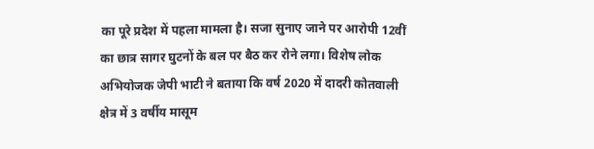का पूरे प्रदेश में पहला मामला है। सजा सुनाए जाने पर आरोपी 12वीं का छात्र सागर घुटनों के बल पर बैठ कर रोने लगा। विशेष लोक अभियोजक जेपी भाटी ने बताया कि वर्ष 2020 में दादरी कोतवाली क्षेत्र में 3 वर्षीय मासूम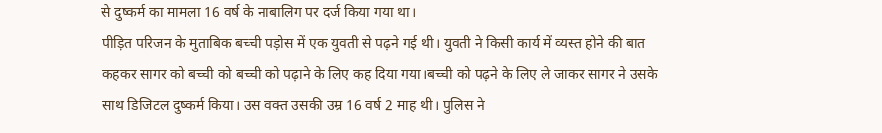से दुष्कर्म का मामला 16 वर्ष के नाबालिग पर दर्ज किया गया था।
पीड़ित परिजन के मुताबिक बच्ची पड़ोस में एक युवती से पढ़ने गई थी। युवती ने किसी कार्य में व्यस्त होने की बात कहकर सागर को बच्ची को बच्ची को पढ़ाने के लिए कह दिया गया।बच्ची को पढ़ने के लिए ले जाकर सागर ने उसके साथ डिजिटल दुष्कर्म किया। उस वक्त उसकी उम्र 16 वर्ष 2 माह थी। पुलिस ने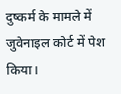दुष्कर्म के मामले में जुवेनाइल कोर्ट में पेश किया।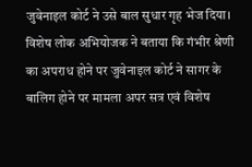जुवेनाइल कोर्ट ने उसे बाल सुधार गृह भेज दिया। विशेष लोक अभियोजक ने बताया कि गंभीर श्रेणी का अपराध होने पर जुवेनाइल कोर्ट ने सागर के बालिग होने पर मामला अपर सत्र एवं विशेष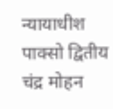न्यायाधीश पाक्सो द्वितीय चंद्र मोहन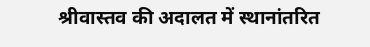श्रीवास्तव की अदालत में स्थानांतरित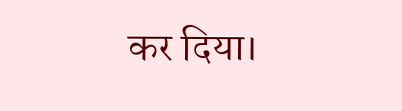कर दिया।